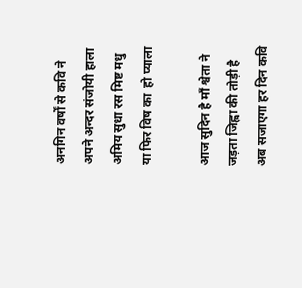अनगिन वर्षों से कवि ने
अपने अन्दर संजोयी हाला
अमिय सुधा रस मिष्ट मधु
या फिर विष का  हो प्याला

आज सुदिन है माँ श्वेता ने
जड़ता जिह्वा की तोड़ी है
अब सजाएगा हर दिन कवि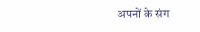अपनों के संग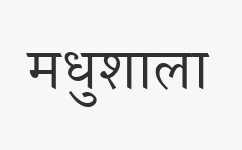मधुशाला